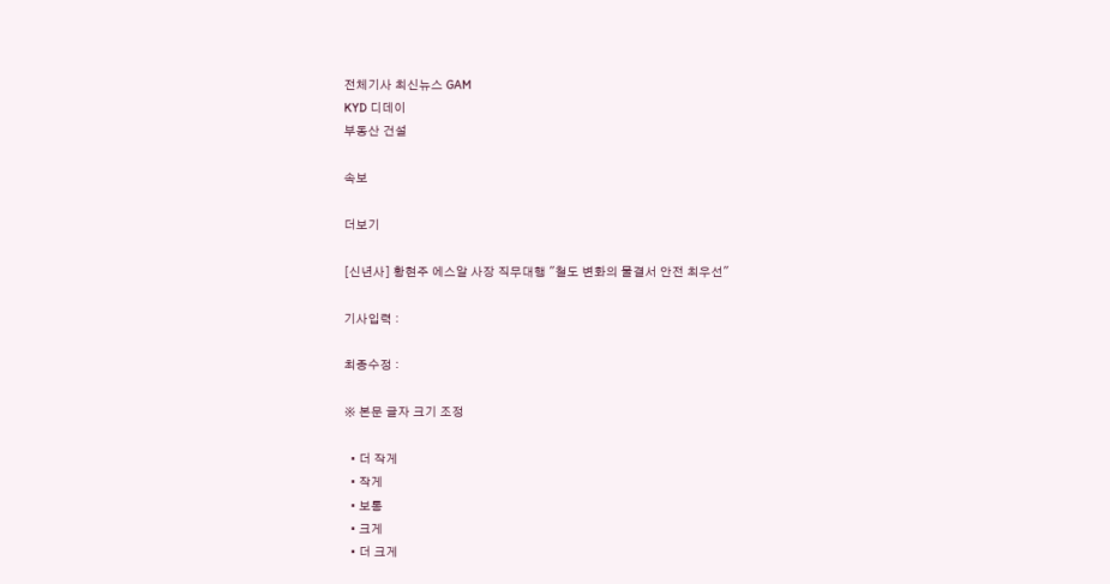전체기사 최신뉴스 GAM
KYD 디데이
부동산 건설

속보

더보기

[신년사] 황현주 에스알 사장 직무대행 "철도 변화의 물결서 안전 최우선"

기사입력 :

최종수정 :

※ 본문 글자 크기 조정

  • 더 작게
  • 작게
  • 보통
  • 크게
  • 더 크게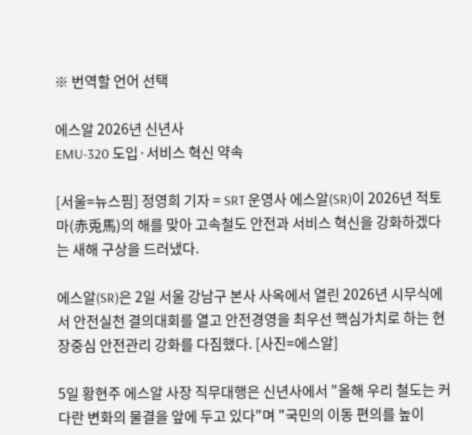※ 번역할 언어 선택

에스알 2026년 신년사
EMU-320 도입·서비스 혁신 약속

[서울=뉴스핌] 정영희 기자 = SRT 운영사 에스알(SR)이 2026년 적토마(赤兎馬)의 해를 맞아 고속철도 안전과 서비스 혁신을 강화하겠다는 새해 구상을 드러냈다.

에스알(SR)은 2일 서울 강남구 본사 사옥에서 열린 2026년 시무식에서 안전실천 결의대회를 열고 안전경영을 최우선 핵심가치로 하는 현장중심 안전관리 강화를 다짐했다. [사진=에스알]

5일 황현주 에스알 사장 직무대행은 신년사에서 "올해 우리 철도는 커다란 변화의 물결을 앞에 두고 있다"며 "국민의 이동 편의를 높이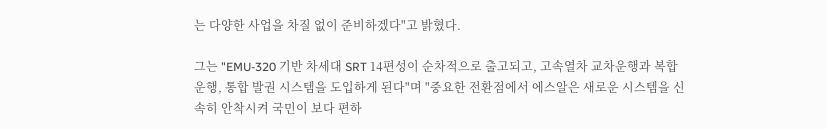는 다양한 사업을 차질 없이 준비하겠다"고 밝혔다.

그는 "EMU-320 기반 차세대 SRT 14편성이 순차적으로 출고되고, 고속열차 교차운행과 복합운행, 통합 발권 시스템을 도입하게 된다"며 "중요한 전환점에서 에스알은 새로운 시스템을 신속히 안착시켜 국민이 보다 편하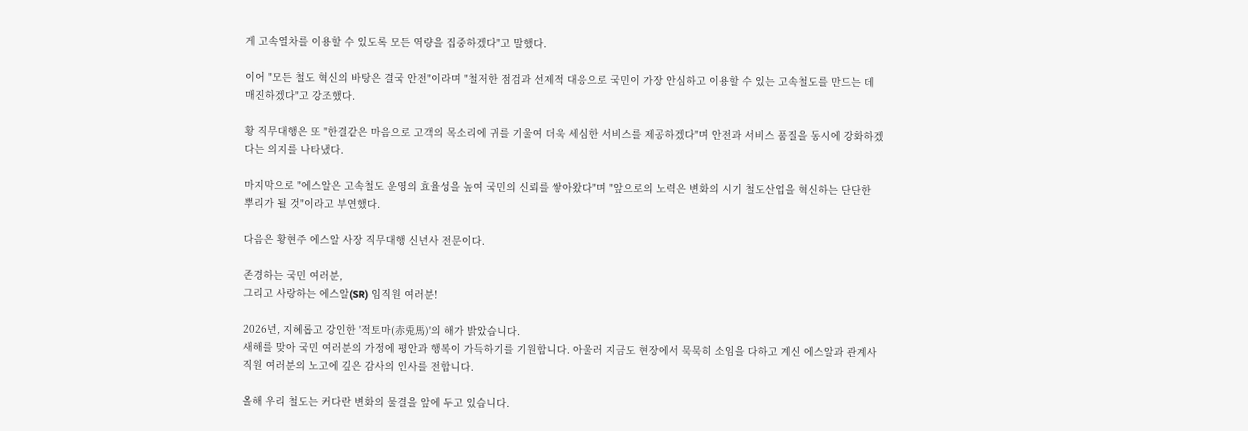게 고속열차를 이용할 수 있도록 모든 역량을 집중하겠다"고 말했다.

이어 "모든 철도 혁신의 바탕은 결국 안전"이라며 "철저한 점검과 선제적 대응으로 국민이 가장 안심하고 이용할 수 있는 고속철도를 만드는 데 매진하겠다"고 강조했다.

황 직무대행은 또 "한결같은 마음으로 고객의 목소리에 귀를 기울여 더욱 세심한 서비스를 제공하겠다"며 안전과 서비스 품질을 동시에 강화하겠다는 의지를 나타냈다.

마지막으로 "에스알은 고속철도 운영의 효율성을 높여 국민의 신뢰를 쌓아왔다"며 "앞으로의 노력은 변화의 시기 철도산업을 혁신하는 단단한 뿌리가 될 것"이라고 부연했다.

다음은 황현주 에스알 사장 직무대행 신년사 전문이다.

존경하는 국민 여러분,
그리고 사랑하는 에스알(SR) 임직원 여러분!

2026년, 지혜롭고 강인한 '적토마(赤兎馬)'의 해가 밝았습니다.
새해를 맞아 국민 여러분의 가정에 평안과 행복이 가득하기를 기원합니다. 아울러 지금도 현장에서 묵묵히 소임을 다하고 계신 에스알과 관계사 직원 여러분의 노고에 깊은 감사의 인사를 전합니다.

올해 우리 철도는 커다란 변화의 물결을 앞에 두고 있습니다.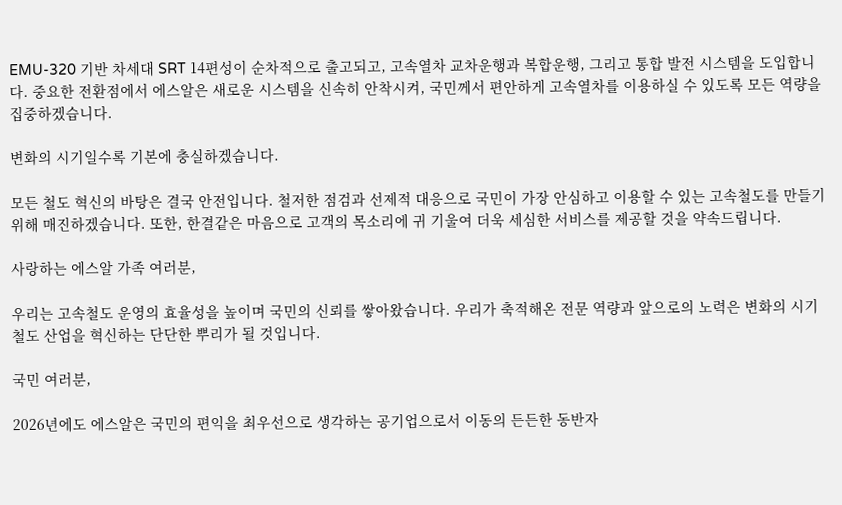EMU-320 기반 차세대 SRT 14편성이 순차적으로 출고되고, 고속열차 교차운행과 복합운행, 그리고 통합 발전 시스템을 도입합니다. 중요한 전환점에서 에스알은 새로운 시스템을 신속히 안착시켜, 국민께서 편안하게 고속열차를 이용하실 수 있도록 모든 역량을 집중하겠습니다.

변화의 시기일수록 기본에 충실하겠습니다.

모든 철도 혁신의 바탕은 결국 안전입니다. 철저한 점검과 선제적 대응으로 국민이 가장 안심하고 이용할 수 있는 고속철도를 만들기 위해 매진하겠습니다. 또한, 한결같은 마음으로 고객의 목소리에 귀 기울여 더욱 세심한 서비스를 제공할 것을 약속드립니다.

사랑하는 에스알 가족 여러분,

우리는 고속철도 운영의 효율성을 높이며 국민의 신뢰를 쌓아왔습니다. 우리가 축적해온 전문 역량과 앞으로의 노력은 변화의 시기 철도 산업을 혁신하는 단단한 뿌리가 될 것입니다.

국민 여러분,

2026년에도 에스알은 국민의 편익을 최우선으로 생각하는 공기업으로서 이동의 든든한 동반자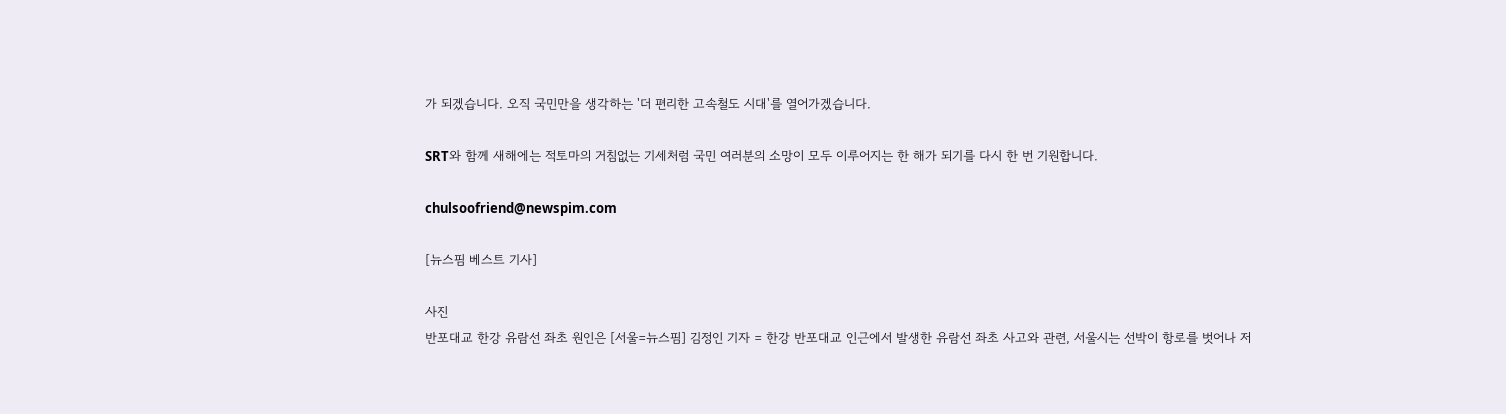가 되겠습니다. 오직 국민만을 생각하는 '더 편리한 고속철도 시대'를 열어가겠습니다.

SRT와 함께 새해에는 적토마의 거침없는 기세처럼 국민 여러분의 소망이 모두 이루어지는 한 해가 되기를 다시 한 번 기원합니다.

chulsoofriend@newspim.com

[뉴스핌 베스트 기사]

사진
반포대교 한강 유람선 좌초 원인은 [서울=뉴스핌] 김정인 기자 = 한강 반포대교 인근에서 발생한 유람선 좌초 사고와 관련, 서울시는 선박이 항로를 벗어나 저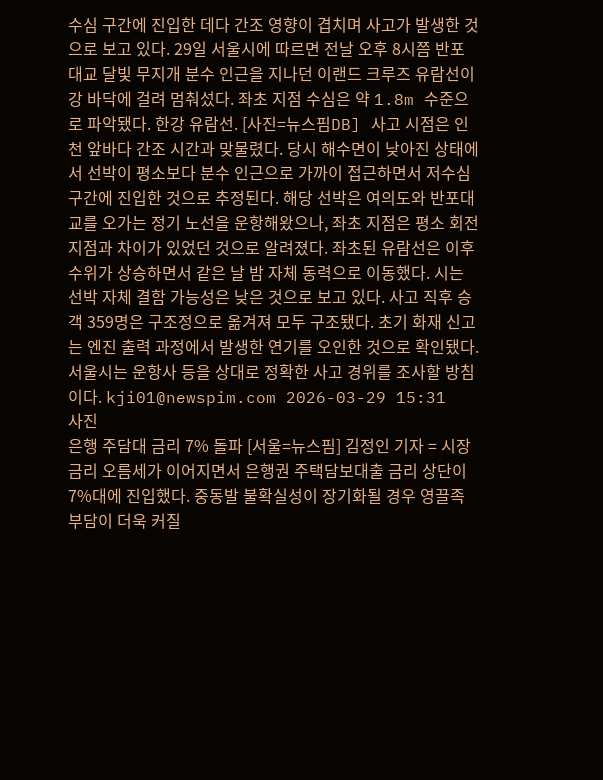수심 구간에 진입한 데다 간조 영향이 겹치며 사고가 발생한 것으로 보고 있다. 29일 서울시에 따르면 전날 오후 8시쯤 반포대교 달빛 무지개 분수 인근을 지나던 이랜드 크루즈 유람선이 강 바닥에 걸려 멈춰섰다. 좌초 지점 수심은 약 1.8m 수준으로 파악됐다. 한강 유람선. [사진=뉴스핌DB] 사고 시점은 인천 앞바다 간조 시간과 맞물렸다. 당시 해수면이 낮아진 상태에서 선박이 평소보다 분수 인근으로 가까이 접근하면서 저수심 구간에 진입한 것으로 추정된다. 해당 선박은 여의도와 반포대교를 오가는 정기 노선을 운항해왔으나, 좌초 지점은 평소 회전 지점과 차이가 있었던 것으로 알려졌다. 좌초된 유람선은 이후 수위가 상승하면서 같은 날 밤 자체 동력으로 이동했다. 시는 선박 자체 결함 가능성은 낮은 것으로 보고 있다. 사고 직후 승객 359명은 구조정으로 옮겨져 모두 구조됐다. 초기 화재 신고는 엔진 출력 과정에서 발생한 연기를 오인한 것으로 확인됐다. 서울시는 운항사 등을 상대로 정확한 사고 경위를 조사할 방침이다. kji01@newspim.com 2026-03-29 15:31
사진
은행 주담대 금리 7% 돌파 [서울=뉴스핌] 김정인 기자 = 시장금리 오름세가 이어지면서 은행권 주택담보대출 금리 상단이 7%대에 진입했다. 중동발 불확실성이 장기화될 경우 영끌족 부담이 더욱 커질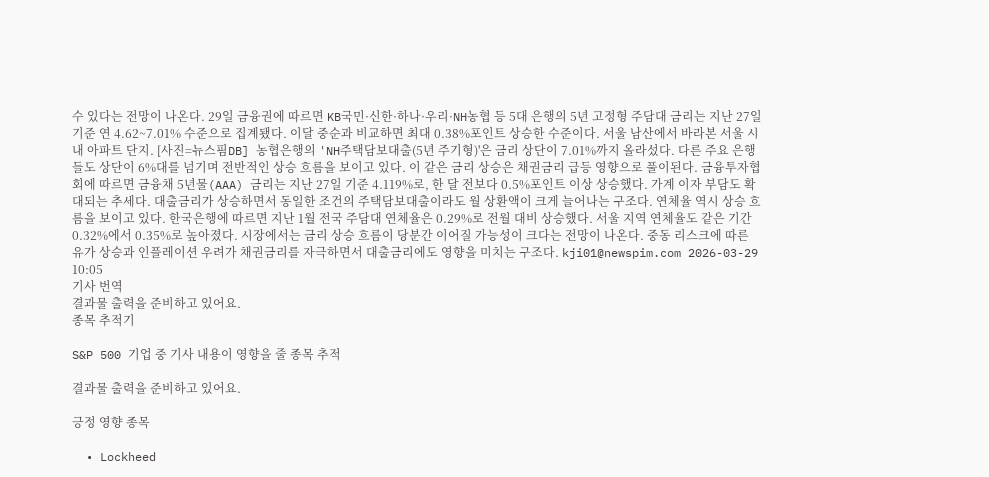수 있다는 전망이 나온다. 29일 금융권에 따르면 KB국민·신한·하나·우리·NH농협 등 5대 은행의 5년 고정형 주담대 금리는 지난 27일 기준 연 4.62~7.01% 수준으로 집계됐다. 이달 중순과 비교하면 최대 0.38%포인트 상승한 수준이다. 서울 남산에서 바라본 서울 시내 아파트 단지. [사진=뉴스핌DB] 농협은행의 'NH주택담보대출(5년 주기형)'은 금리 상단이 7.01%까지 올라섰다. 다른 주요 은행들도 상단이 6%대를 넘기며 전반적인 상승 흐름을 보이고 있다. 이 같은 금리 상승은 채권금리 급등 영향으로 풀이된다. 금융투자협회에 따르면 금융채 5년물(AAA) 금리는 지난 27일 기준 4.119%로, 한 달 전보다 0.5%포인트 이상 상승했다. 가계 이자 부담도 확대되는 추세다. 대출금리가 상승하면서 동일한 조건의 주택담보대출이라도 월 상환액이 크게 늘어나는 구조다. 연체율 역시 상승 흐름을 보이고 있다. 한국은행에 따르면 지난 1월 전국 주담대 연체율은 0.29%로 전월 대비 상승했다. 서울 지역 연체율도 같은 기간 0.32%에서 0.35%로 높아졌다. 시장에서는 금리 상승 흐름이 당분간 이어질 가능성이 크다는 전망이 나온다. 중동 리스크에 따른 유가 상승과 인플레이션 우려가 채권금리를 자극하면서 대출금리에도 영향을 미치는 구조다. kji01@newspim.com 2026-03-29 10:05
기사 번역
결과물 출력을 준비하고 있어요.
종목 추적기

S&P 500 기업 중 기사 내용이 영향을 줄 종목 추적

결과물 출력을 준비하고 있어요.

긍정 영향 종목

  • Lockheed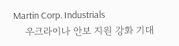Martin Corp. Industrials
    우크라이나 안보 지원 강화 기대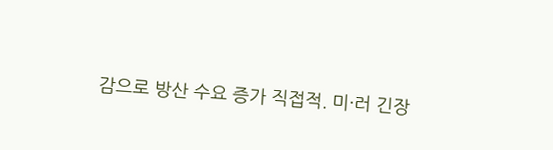감으로 방산 수요 증가 직접적. 미·러 긴장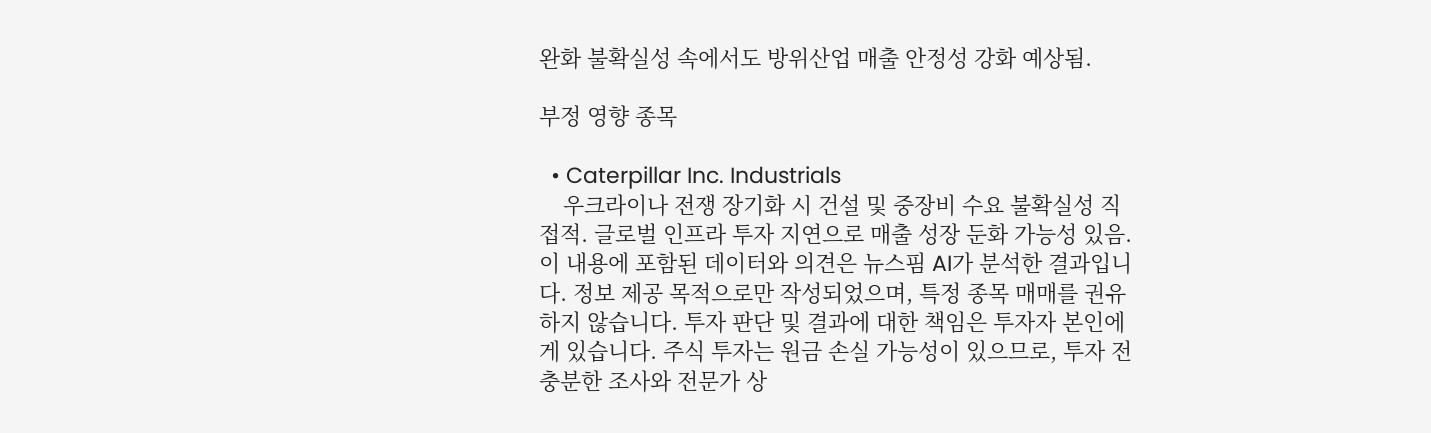완화 불확실성 속에서도 방위산업 매출 안정성 강화 예상됨.

부정 영향 종목

  • Caterpillar Inc. Industrials
    우크라이나 전쟁 장기화 시 건설 및 중장비 수요 불확실성 직접적. 글로벌 인프라 투자 지연으로 매출 성장 둔화 가능성 있음.
이 내용에 포함된 데이터와 의견은 뉴스핌 AI가 분석한 결과입니다. 정보 제공 목적으로만 작성되었으며, 특정 종목 매매를 권유하지 않습니다. 투자 판단 및 결과에 대한 책임은 투자자 본인에게 있습니다. 주식 투자는 원금 손실 가능성이 있으므로, 투자 전 충분한 조사와 전문가 상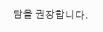담을 권장합니다.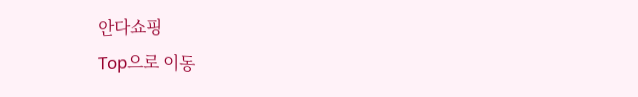안다쇼핑
Top으로 이동